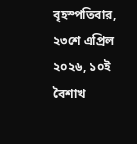বৃহস্পতিবার, ২৩শে এপ্রিল ২০২৬, ১০ই বৈশাখ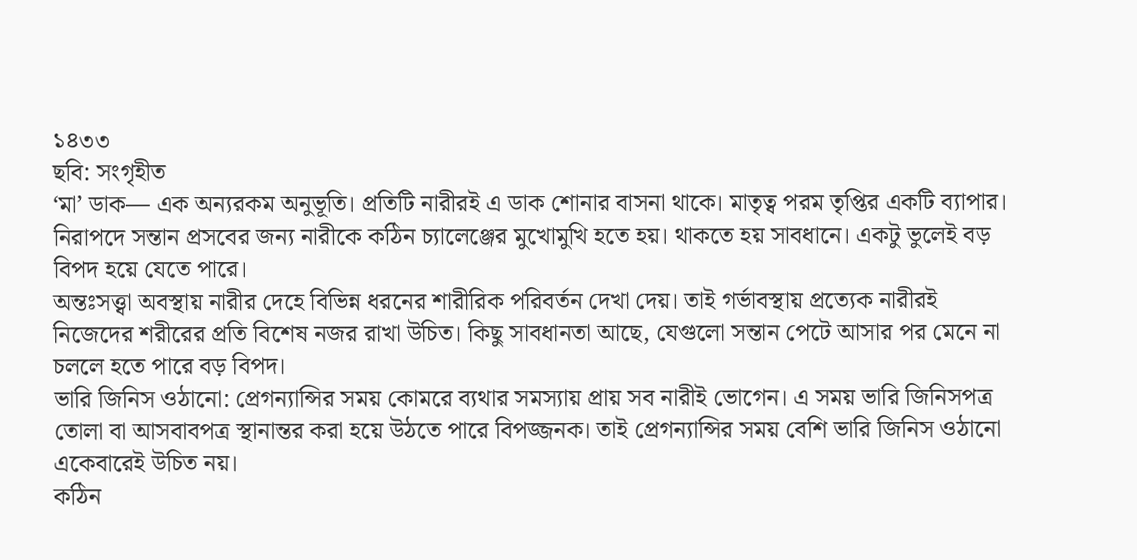১৪৩৩
ছবি: সংগৃহীত
‘মা’ ডাক— এক অন্যরকম অনুভূতি। প্রতিটি নারীরই এ ডাক শোনার বাসনা থাকে। মাতৃত্ব পরম তৃপ্তির একটি ব্যাপার।
নিরাপদে সন্তান প্রসবের জন্য নারীকে কঠিন চ্যালেঞ্জের মুখোমুখি হতে হয়। থাকতে হয় সাবধানে। একটু ভুলেই বড় বিপদ হয়ে যেতে পারে।
অন্তঃসত্ত্বা অবস্থায় নারীর দেহে বিভিন্ন ধরনের শারীরিক পরিবর্তন দেখা দেয়। তাই গর্ভাবস্থায় প্রত্যেক নারীরই নিজেদের শরীরের প্রতি বিশেষ নজর রাখা উচিত। কিছু সাবধানতা আছে, যেগুলো সন্তান পেটে আসার পর মেনে না চললে হতে পারে বড় বিপদ।
ভারি জিনিস ওঠানো: প্রেগন্যান্সির সময় কোমরে ব্যথার সমস্যায় প্রায় সব নারীই ভোগেন। এ সময় ভারি জিনিসপত্র তোলা বা আসবাবপত্র স্থানান্তর করা হয়ে উঠতে পারে বিপজ্জনক। তাই প্রেগন্যান্সির সময় বেশি ভারি জিনিস ওঠানো একেবারেই উচিত নয়।
কঠিন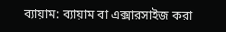ব্যায়াম: ব্যায়াম বা এক্সারসাইজ করা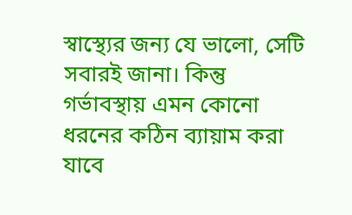স্বাস্থ্যের জন্য যে ভালো, সেটি সবারই জানা। কিন্তু গর্ভাবস্থায় এমন কোনো ধরনের কঠিন ব্যায়াম করা যাবে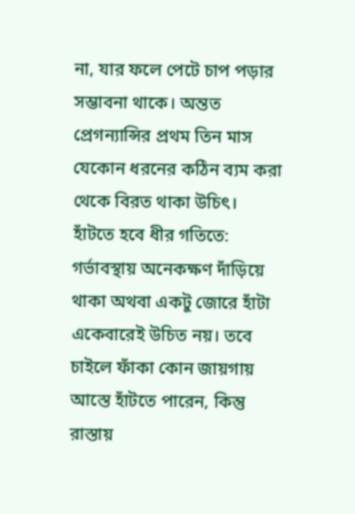না, যার ফলে পেটে চাপ পড়ার সম্ভাবনা থাকে। অন্তত প্রেগন্যান্সির প্রথম তিন মাস যেকোন ধরনের কঠিন ব্যম করা থেকে বিরত থাকা উচিৎ।
হাঁটতে হবে ধীর গতিতে: গর্ভাবস্থায় অনেকক্ষণ দাঁড়িয়ে থাকা অথবা একটু জোরে হাঁটা একেবারেই উচিত নয়। তবে চাইলে ফাঁকা কোন জায়গায় আস্তে হাঁটতে পারেন, কিন্তু রাস্তায়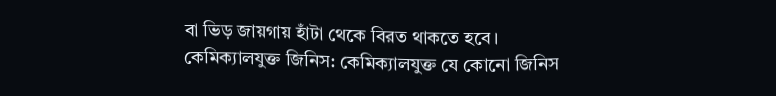বা ভিড় জায়গায় হাঁটা থেকে বিরত থাকতে হবে।
কেমিক্যালযুক্ত জিনিস: কেমিক্যালযুক্ত যে কোনো জিনিস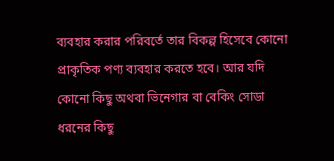ব্যবহার করার পরিবর্তে তার বিকল্প হিসেবে কোনো প্রাকৃতিক পণ্য ব্যবহার করতে হবে। আর যদি কোনো কিছু অথবা ভিনেগার বা বেকিং সোডা ধরনের কিছু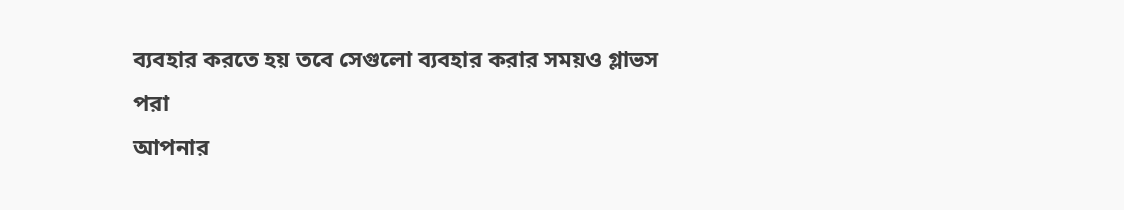ব্যবহার করতে হয় তবে সেগুলো ব্যবহার করার সময়ও গ্লাভস পরা
আপনার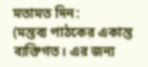মতামত দিন:
(মন্তব্য পাঠকের একান্ত ব্যক্তিগত। এর জন্য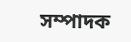সম্পাদক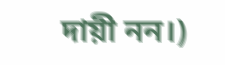দায়ী নন।)